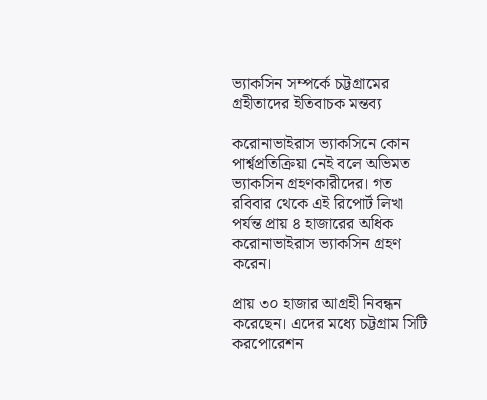ভ্যাকসিন সম্পর্কে চট্টগ্রামের গ্রহীতাদের ইতিবাচক মন্তব্য

করোনাভাইরাস ভ্যাকসিনে কোন পার্শ্বপ্রতিক্রিয়া নেই বলে অভিমত ভ্যাকসিন গ্রহণকারীদের। গত রবিবার থেকে এই রিপোর্ট লিখা পর্যন্ত প্রায় ৪ হাজারের অধিক করোনাভাইরাস ভ্যাকসিন গ্রহণ করেন।

প্রায় ৩০ হাজার আগ্রহী নিবন্ধন করেছেন। এদের মধ্যে চট্টগ্রাম সিটি করপোরেশন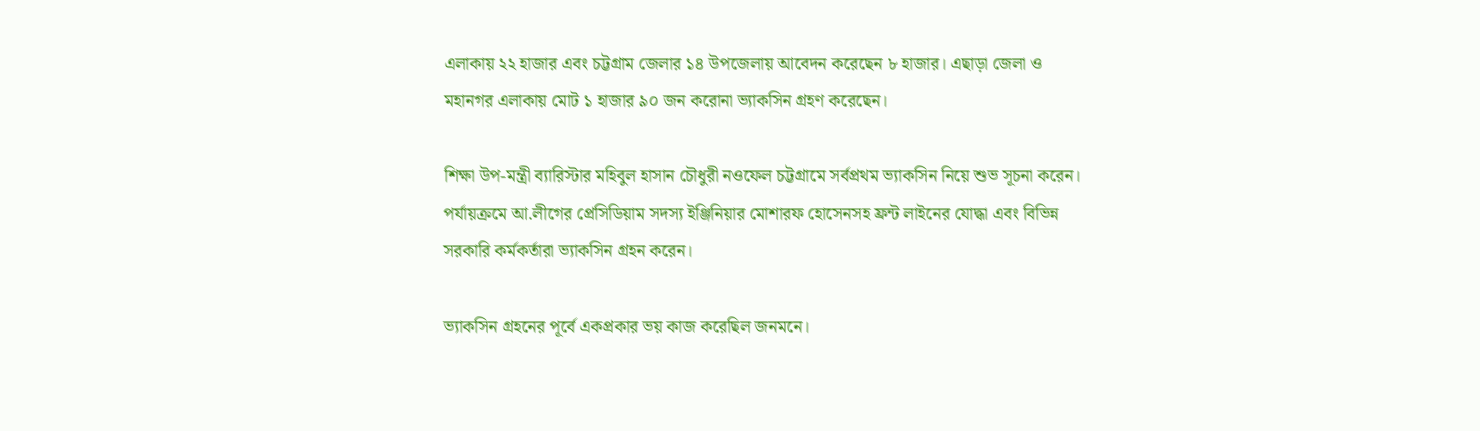এলাকায় ২২ হাজার এবং চট্টগ্রাম জেলার ১৪ উপজেলায় আবেদন করেছেন ৮ হাজার। এছাড়া জেলা ও মহানগর এলাকায় মোট ১ হাজার ৯০ জন করোনা ভ্যাকসিন গ্রহণ করেছেন।

শিক্ষা উপ-মন্ত্রী ব্যারিস্টার মহিবুল হাসান চৌধুরী নওফেল চট্টগ্রামে সর্বপ্রথম ভ্যাকসিন নিয়ে শুভ সূচনা করেন। পর্যায়ক্রমে আ.লীগের প্রেসিডিয়াম সদস্য ইঞ্জিনিয়ার মোশারফ হোসেনসহ ফ্রন্ট লাইনের যোদ্ধা এবং বিভিন্ন সরকারি কর্মকর্তারা ভ্যাকসিন গ্রহন করেন।

ভ্যাকসিন গ্রহনের পূর্বে একপ্রকার ভয় কাজ করেছিল জনমনে।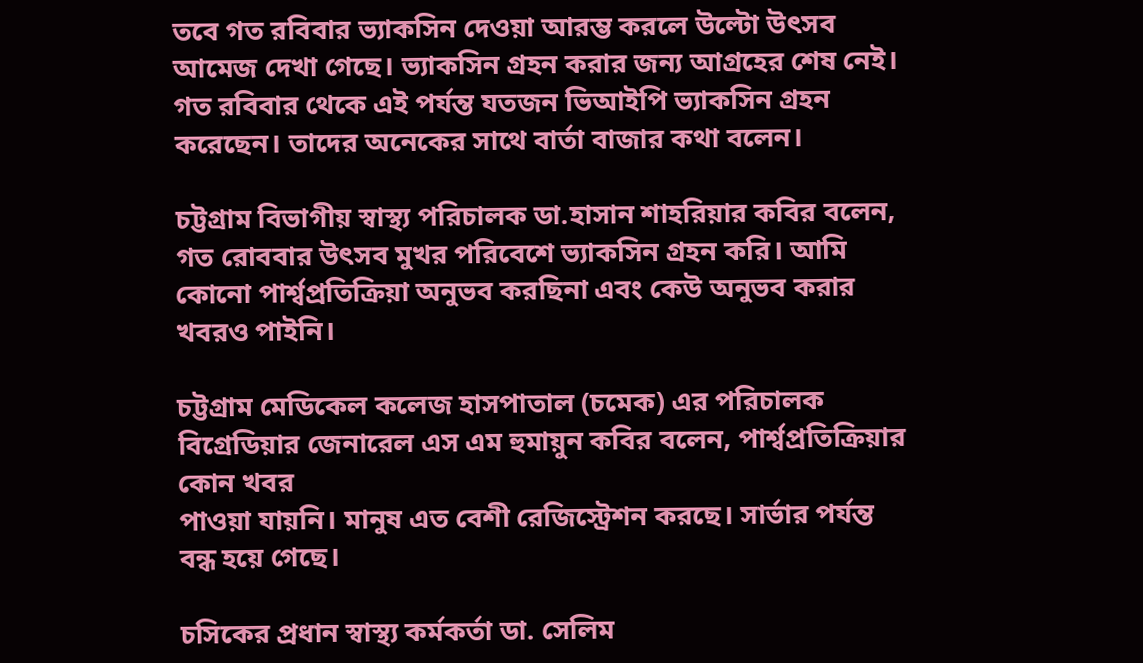তবে গত রবিবার ভ্যাকসিন দেওয়া আরম্ভ করলে উল্টো উৎসব আমেজ দেখা গেছে। ভ্যাকসিন গ্রহন করার জন্য আগ্রহের শেষ নেই। গত রবিবার থেকে এই পর্যন্ত যতজন ভিআইপি ভ্যাকসিন গ্রহন করেছেন। তাদের অনেকের সাথে বার্তা বাজার কথা বলেন।

চট্টগ্রাম বিভাগীয় স্বাস্থ্য পরিচালক ডা.হাসান শাহরিয়ার কবির বলেন, গত রোববার উৎসব মুখর পরিবেশে ভ্যাকসিন গ্রহন করি। আমি কোনো পার্শ্বপ্রতিক্রিয়া অনুভব করছিনা এবং কেউ অনুভব করার খবরও পাইনি।

চট্টগ্রাম মেডিকেল কলেজ হাসপাতাল (চমেক) এর পরিচালক বিগ্রেডিয়ার জেনারেল এস এম হুমায়ুন কবির বলেন, পার্শ্বপ্রতিক্রিয়ার কোন খবর
পাওয়া যায়নি। মানুষ এত বেশী রেজিস্ট্রেশন করছে। সার্ভার পর্যন্ত বন্ধ হয়ে গেছে।

চসিকের প্রধান স্বাস্থ্য কর্মকর্তা ডা. সেলিম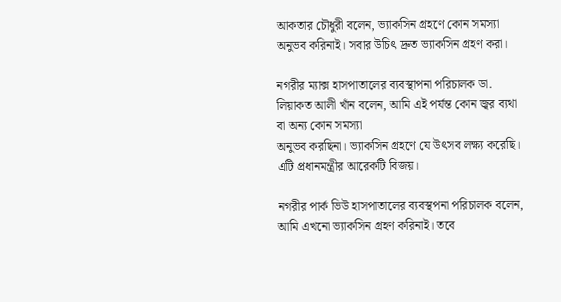আকতার চৌধুরী বলেন, ভ্যাকসিন গ্রহণে কোন সমস্যা অনুভব করিনাই। সবার উচিৎ দ্রুত ভ্যাকসিন গ্রহণ করা।

নগরীর ম্যাক্স হাসপাতালের ব্যবস্থাপনা পরিচালক ডা. লিয়াকত আলী খাঁন বলেন, আমি এই পর্যন্ত কোন জ্বর ব্যথা বা অন্য কোন সমস্যা
অনুভব করছিনা। ভ্যাকসিন গ্রহণে যে উৎসব লক্ষ্য করেছি। এটি প্রধানমন্ত্রীর আরেকটি বিজয়।

নগরীর পার্ক ভিউ হাসপাতালের ব্যবস্থপনা পরিচালক বলেন, আমি এখনো ভ্যাকসিন গ্রহণ করিনাই। তবে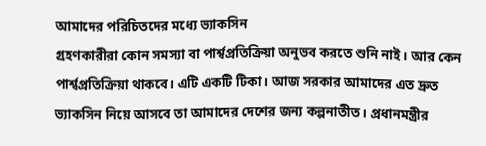আমাদের পরিচিতদের মধ্যে ভ্যাকসিন
গ্রহণকারীরা কোন সমস্যা বা পার্শ্বপ্রতিক্রিয়া অনুভব করতে শুনি নাই। আর কেন পার্শ্বপ্রতিক্রিয়া থাকবে। এটি একটি টিকা। আজ সরকার আমাদের এত দ্রুত ভ্যাকসিন নিয়ে আসবে তা আমাদের দেশের জন্য কল্পনাতীত। প্রধানমন্ত্রীর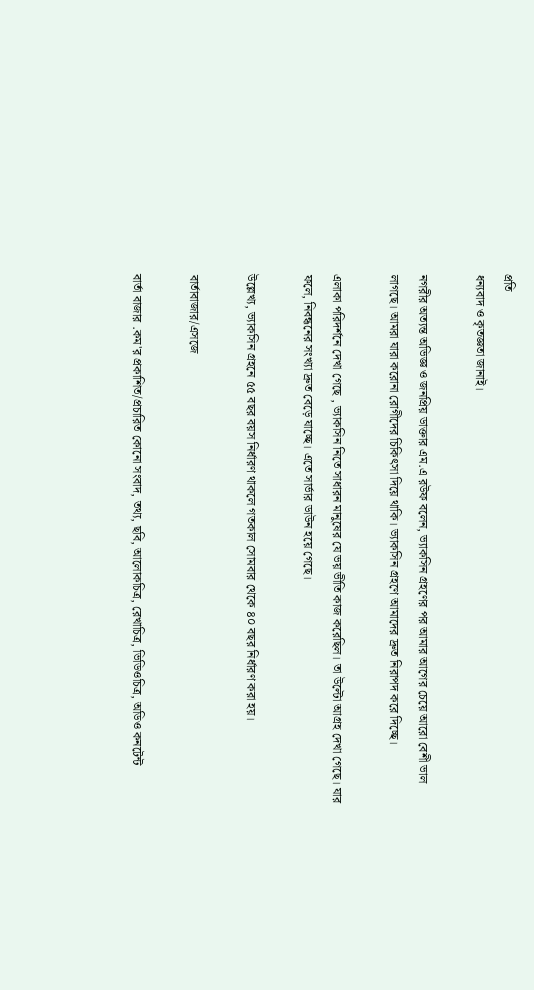প্রতি
ধন্যবাদ ও কৃতজ্ঞতা জানাই।

নগরীর অত্যন্ত অভিজ্ঞ ও জনপ্রিয় ডাক্তার এম.এ রউফ বলেন, ভ্যাকসিন গ্রহণের পর আমার আগের চেয়ে আরো বেশী ভাল লাগছে। আমরা যারা করোনা রোগীদের চিকিৎসা দিয়ে থাকি। ভ্যাকসিন গ্রহণে আমাদের দ্রুত নিরাপদ করে দিচ্ছে।

এলাকা পরিদর্শনে দেখা গেছে , ভ্যাকসিন নিতে সাধারন মানুষের যে ভয় ভীতি কাজ করেছিল। তা উল্টো আগ্রহ দেখা গেছে। যার ফলে, নিবন্ধনের সংখ্যা দ্রুত বেড়ে যাচ্ছে। এতে সার্ভার ডাউন হয়ে গেছে।

উল্লেখ্য, ভ্যাকসিন গ্রহনে ৫৫ বছর বয়স নির্ধারণ থাকলে গতকাল সোমবার থেকে ৪০ বছর নির্ধারণ করা হয়।

বার্তাবাজার/এসজে

বার্তা বাজার .কম'র প্রকাশিত/প্রচারিত কোনো সংবাদ, তথ্য, ছবি, আলোকচিত্র, রেখাচিত্র, ভিডিওচিত্র, অডিও কনটেন্ট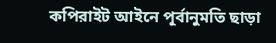কপিরাইট আইনে পূর্বানুমতি ছাড়া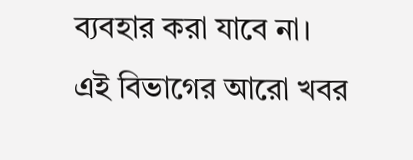ব্যবহার করা যাবে না।
এই বিভাগের আরো খবর